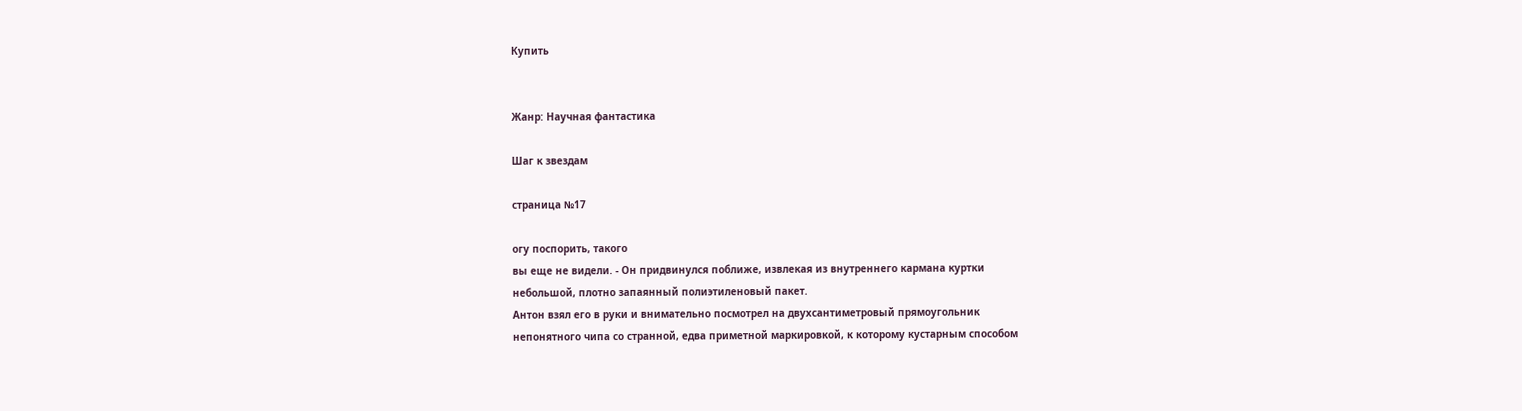Купить


Жанр: Научная фантастика

Шаг к звездам

страница №17

огу поспорить, такого
вы еще не видели. - Он придвинулся поближе, извлекая из внутреннего кармана куртки
небольшой, плотно запаянный полиэтиленовый пакет.
Антон взял его в руки и внимательно посмотрел на двухсантиметровый прямоугольник
непонятного чипа со странной, едва приметной маркировкой, к которому кустарным способом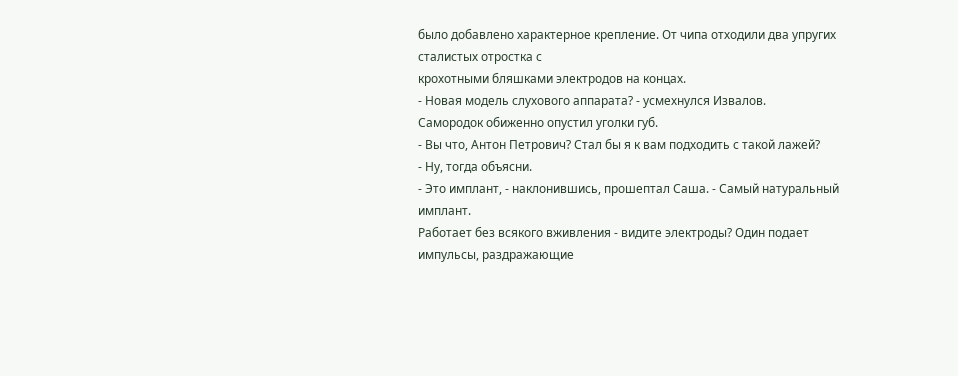было добавлено характерное крепление. От чипа отходили два упругих сталистых отростка с
крохотными бляшками электродов на концах.
- Новая модель слухового аппарата? - усмехнулся Извалов.
Самородок обиженно опустил уголки губ.
- Вы что, Антон Петрович? Стал бы я к вам подходить с такой лажей?
- Ну, тогда объясни.
- Это имплант, - наклонившись, прошептал Саша. - Самый натуральный имплант.
Работает без всякого вживления - видите электроды? Один подает импульсы, раздражающие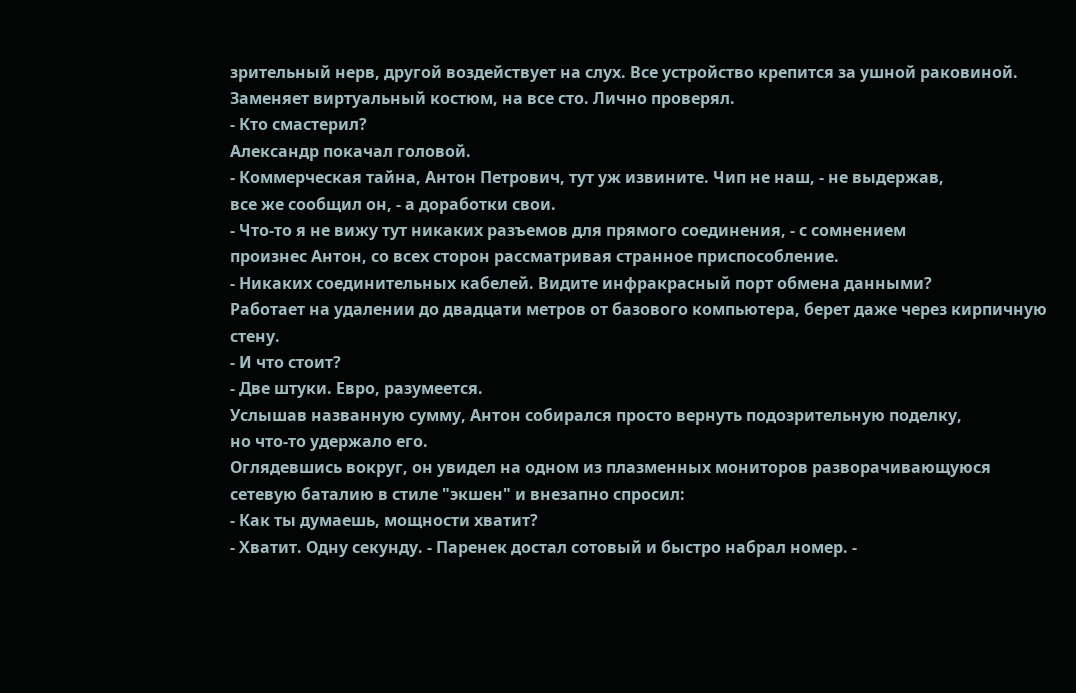зрительный нерв, другой воздействует на слух. Все устройство крепится за ушной раковиной.
Заменяет виртуальный костюм, на все сто. Лично проверял.
- Кто смастерил?
Александр покачал головой.
- Коммерческая тайна, Антон Петрович, тут уж извините. Чип не наш, - не выдержав,
все же сообщил он, - а доработки свои.
- Что-то я не вижу тут никаких разъемов для прямого соединения, - с сомнением
произнес Антон, со всех сторон рассматривая странное приспособление.
- Никаких соединительных кабелей. Видите инфракрасный порт обмена данными?
Работает на удалении до двадцати метров от базового компьютера, берет даже через кирпичную
стену.
- И что стоит?
- Две штуки. Евро, разумеется.
Услышав названную сумму, Антон собирался просто вернуть подозрительную поделку,
но что-то удержало его.
Оглядевшись вокруг, он увидел на одном из плазменных мониторов разворачивающуюся
сетевую баталию в стиле "экшен" и внезапно спросил:
- Как ты думаешь, мощности хватит?
- Хватит. Одну секунду. - Паренек достал сотовый и быстро набрал номер. -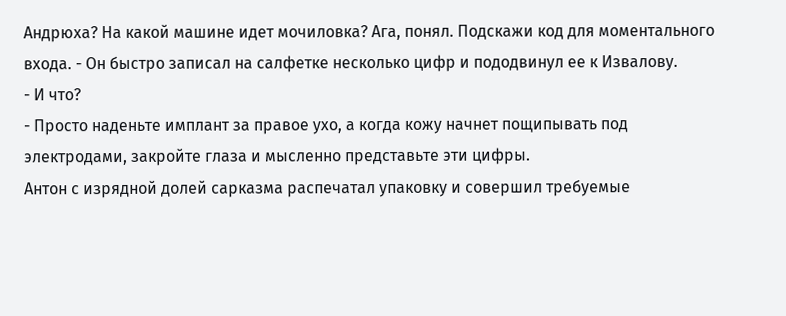Андрюха? На какой машине идет мочиловка? Ага, понял. Подскажи код для моментального
входа. - Он быстро записал на салфетке несколько цифр и пододвинул ее к Извалову.
- И что?
- Просто наденьте имплант за правое ухо, а когда кожу начнет пощипывать под
электродами, закройте глаза и мысленно представьте эти цифры.
Антон с изрядной долей сарказма распечатал упаковку и совершил требуемые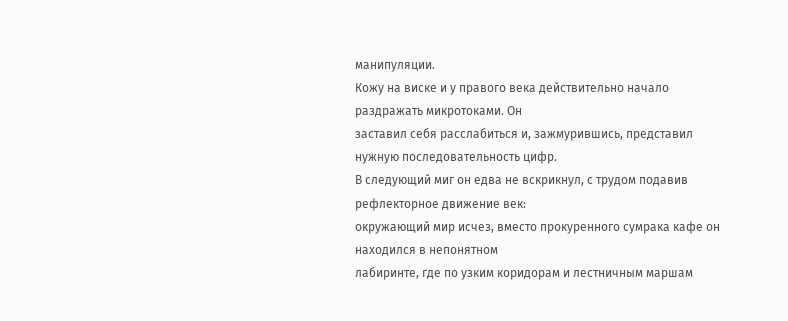манипуляции.
Кожу на виске и у правого века действительно начало раздражать микротоками. Он
заставил себя расслабиться и, зажмурившись, представил нужную последовательность цифр.
В следующий миг он едва не вскрикнул, с трудом подавив рефлекторное движение век:
окружающий мир исчез, вместо прокуренного сумрака кафе он находился в непонятном
лабиринте, где по узким коридорам и лестничным маршам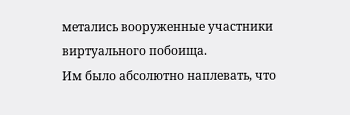метались вооруженные участники
виртуального побоища.
Им было абсолютно наплевать, что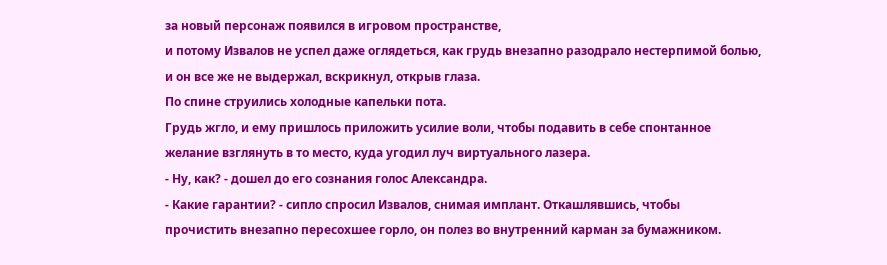за новый персонаж появился в игровом пространстве,
и потому Извалов не успел даже оглядеться, как грудь внезапно разодрало нестерпимой болью,
и он все же не выдержал, вскрикнул, открыв глаза.
По спине струились холодные капельки пота.
Грудь жгло, и ему пришлось приложить усилие воли, чтобы подавить в себе спонтанное
желание взглянуть в то место, куда угодил луч виртуального лазера.
- Ну, как? - дошел до его сознания голос Александра.
- Какие гарантии? - сипло спросил Извалов, снимая имплант. Откашлявшись, чтобы
прочистить внезапно пересохшее горло, он полез во внутренний карман за бумажником.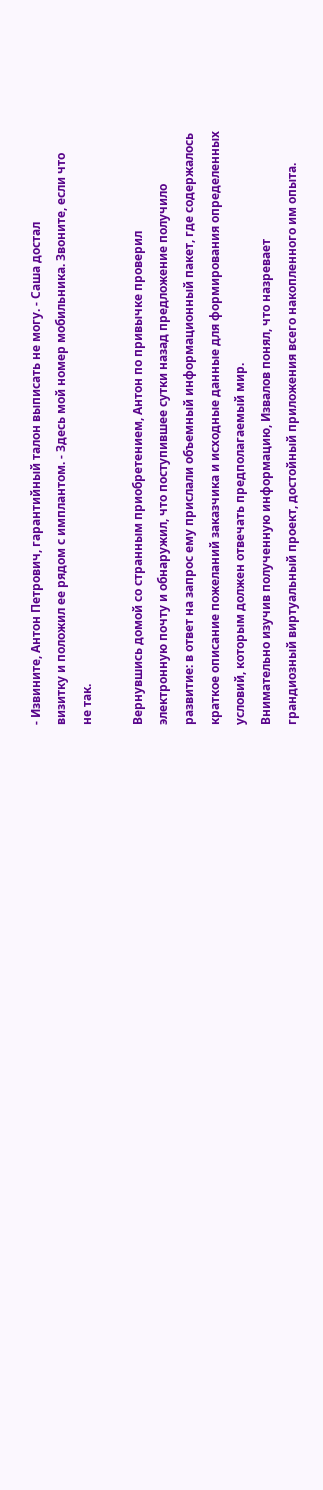- Извините, Антон Петрович, гарантийный талон выписать не могу. - Саша достал
визитку и положил ее рядом с имплантом. - Здесь мой номер мобильника. Звоните, если что
не так.

Вернувшись домой со странным приобретением, Антон по привычке проверил
электронную почту и обнаружил, что поступившее сутки назад предложение получило
развитие: в ответ на запрос ему прислали объемный информационный пакет, где содержалось
краткое описание пожеланий заказчика и исходные данные для формирования определенных
условий, которым должен отвечать предполагаемый мир.
Внимательно изучив полученную информацию, Извалов понял, что назревает
грандиозный виртуальный проект, достойный приложения всего накопленного им опыта.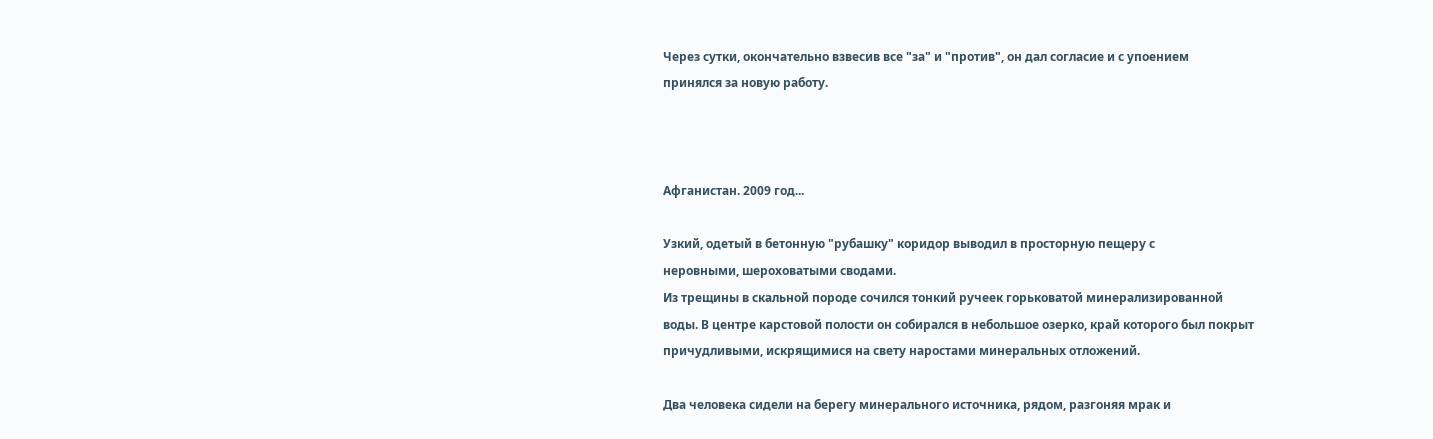Через сутки, окончательно взвесив все "за" и "против", он дал согласие и с упоением
принялся за новую работу.



Афганистан. 2009 год...

Узкий, одетый в бетонную "рубашку" коридор выводил в просторную пещеру с
неровными, шероховатыми сводами.
Из трещины в скальной породе сочился тонкий ручеек горьковатой минерализированной
воды. В центре карстовой полости он собирался в небольшое озерко, край которого был покрыт
причудливыми, искрящимися на свету наростами минеральных отложений.

Два человека сидели на берегу минерального источника, рядом, разгоняя мрак и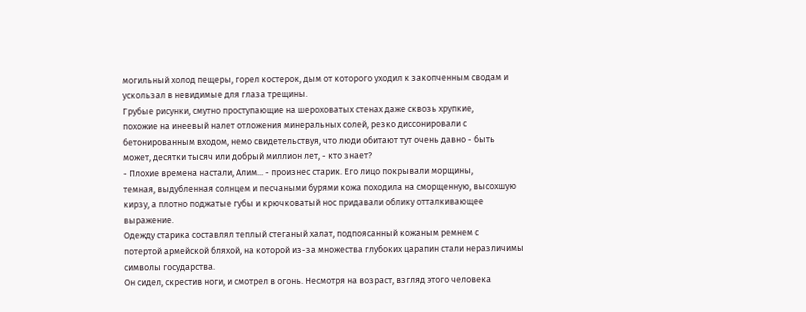могильный холод пещеры, горел костерок, дым от которого уходил к закопченным сводам и
ускользал в невидимые для глаза трещины.
Грубые рисунки, смутно проступающие на шероховатых стенах даже сквозь хрупкие,
похожие на инеевый налет отложения минеральных солей, резко диссонировали с
бетонированным входом, немо свидетельствуя, что люди обитают тут очень давно - быть
может, десятки тысяч или добрый миллион лет, - кто знает?
- Плохие времена настали, Алим... - произнес старик. Его лицо покрывали морщины,
темная, выдубленная солнцем и песчаными бурями кожа походила на сморщенную, высохшую
кирзу, а плотно поджатые губы и крючковатый нос придавали облику отталкивающее
выражение.
Одежду старика составлял теплый стеганый халат, подпоясанный кожаным ремнем с
потертой армейской бляхой, на которой из-за множества глубоких царапин стали неразличимы
символы государства.
Он сидел, скрестив ноги, и смотрел в огонь. Несмотря на возраст, взгляд этого человека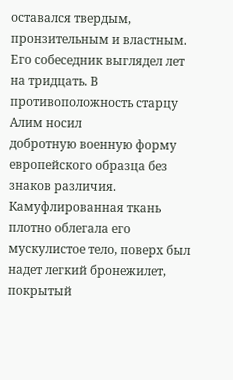оставался твердым, пронзительным и властным.
Его собеседник выглядел лет на тридцать. В противоположность старцу Алим носил
добротную военную форму европейского образца без знаков различия. Камуфлированная ткань
плотно облегала его мускулистое тело, поверх был надет легкий бронежилет, покрытый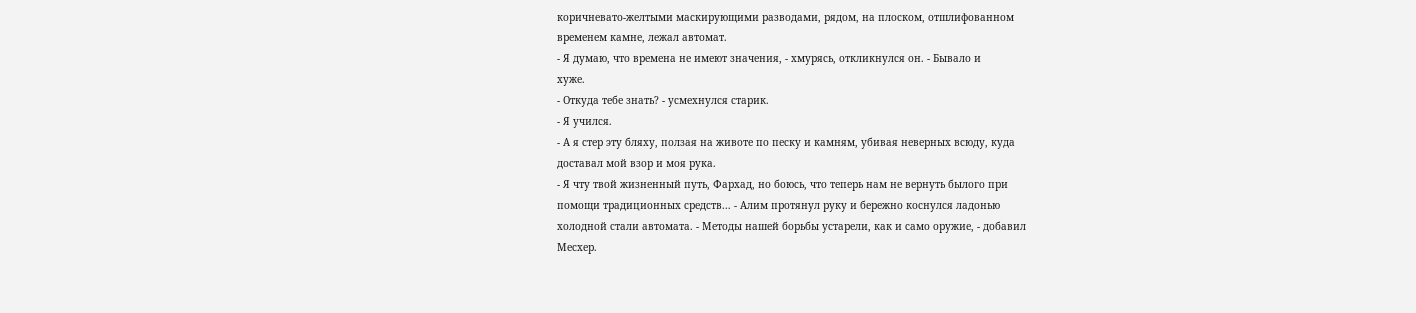коричневато-желтыми маскирующими разводами, рядом, на плоском, отшлифованном
временем камне, лежал автомат.
- Я думаю, что времена не имеют значения, - хмурясь, откликнулся он. - Бывало и
хуже.
- Откуда тебе знать? - усмехнулся старик.
- Я учился.
- А я стер эту бляху, ползая на животе по песку и камням, убивая неверных всюду, куда
доставал мой взор и моя рука.
- Я чту твой жизненный путь, Фархад, но боюсь, что теперь нам не вернуть былого при
помощи традиционных средств... - Алим протянул руку и бережно коснулся ладонью
холодной стали автомата. - Методы нашей борьбы устарели, как и само оружие, - добавил
Месхер.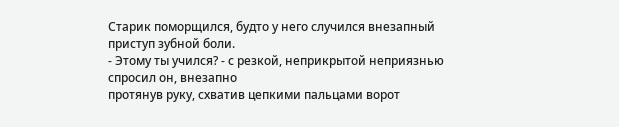Старик поморщился, будто у него случился внезапный приступ зубной боли.
- Этому ты учился? - с резкой, неприкрытой неприязнью спросил он, внезапно
протянув руку, схватив цепкими пальцами ворот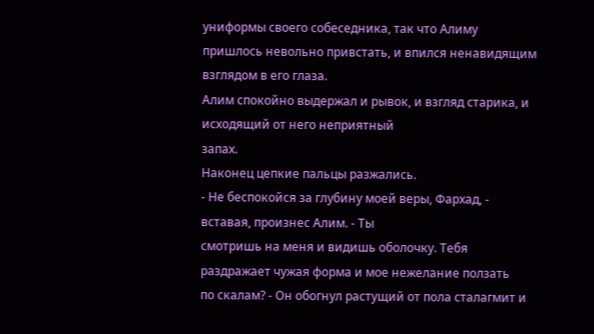униформы своего собеседника, так что Алиму
пришлось невольно привстать, и впился ненавидящим взглядом в его глаза.
Алим спокойно выдержал и рывок, и взгляд старика, и исходящий от него неприятный
запах.
Наконец цепкие пальцы разжались.
- Не беспокойся за глубину моей веры, Фархад, - вставая, произнес Алим. - Ты
смотришь на меня и видишь оболочку. Тебя раздражает чужая форма и мое нежелание ползать
по скалам? - Он обогнул растущий от пола сталагмит и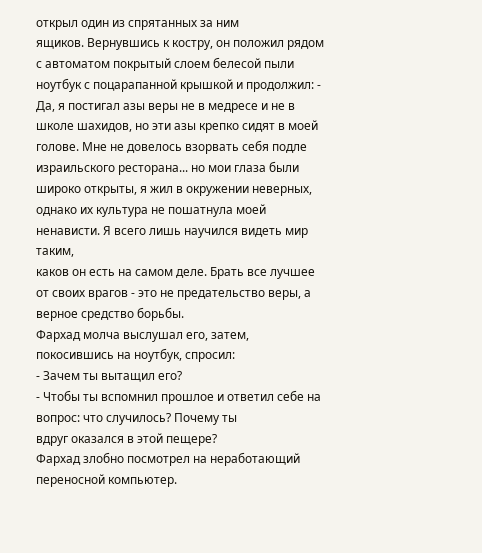открыл один из спрятанных за ним
ящиков. Вернувшись к костру, он положил рядом с автоматом покрытый слоем белесой пыли
ноутбук с поцарапанной крышкой и продолжил: - Да, я постигал азы веры не в медресе и не в
школе шахидов, но эти азы крепко сидят в моей голове. Мне не довелось взорвать себя подле
израильского ресторана... но мои глаза были широко открыты, я жил в окружении неверных,
однако их культура не пошатнула моей ненависти. Я всего лишь научился видеть мир таким,
каков он есть на самом деле. Брать все лучшее от своих врагов - это не предательство веры, а
верное средство борьбы.
Фархад молча выслушал его, затем, покосившись на ноутбук, спросил:
- Зачем ты вытащил его?
- Чтобы ты вспомнил прошлое и ответил себе на вопрос: что случилось? Почему ты
вдруг оказался в этой пещере?
Фархад злобно посмотрел на неработающий переносной компьютер.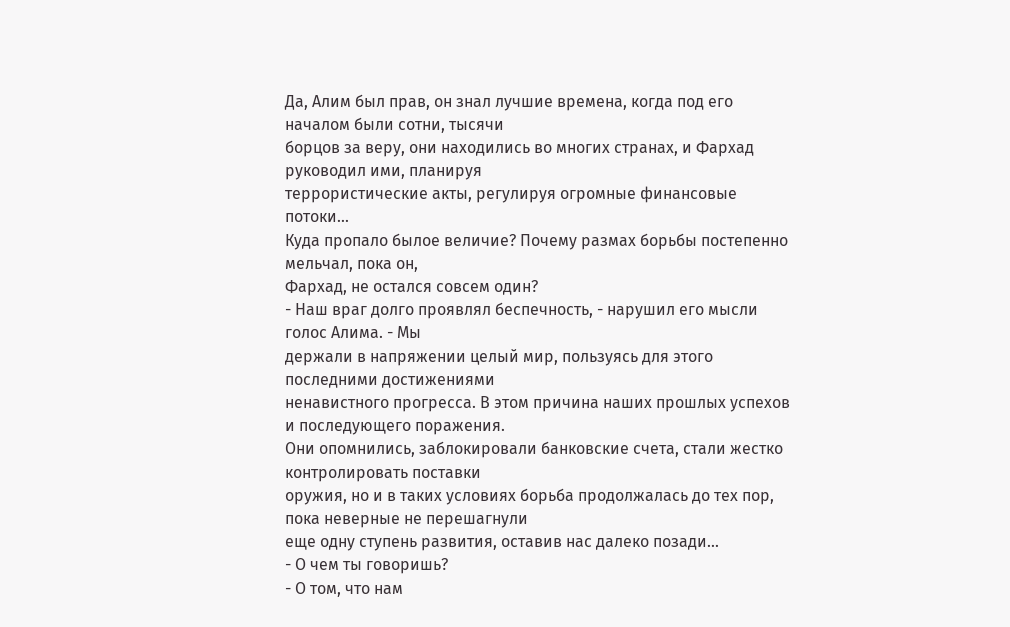Да, Алим был прав, он знал лучшие времена, когда под его началом были сотни, тысячи
борцов за веру, они находились во многих странах, и Фархад руководил ими, планируя
террористические акты, регулируя огромные финансовые потоки...
Куда пропало былое величие? Почему размах борьбы постепенно мельчал, пока он,
Фархад, не остался совсем один?
- Наш враг долго проявлял беспечность, - нарушил его мысли голос Алима. - Мы
держали в напряжении целый мир, пользуясь для этого последними достижениями
ненавистного прогресса. В этом причина наших прошлых успехов и последующего поражения.
Они опомнились, заблокировали банковские счета, стали жестко контролировать поставки
оружия, но и в таких условиях борьба продолжалась до тех пор, пока неверные не перешагнули
еще одну ступень развития, оставив нас далеко позади...
- О чем ты говоришь?
- О том, что нам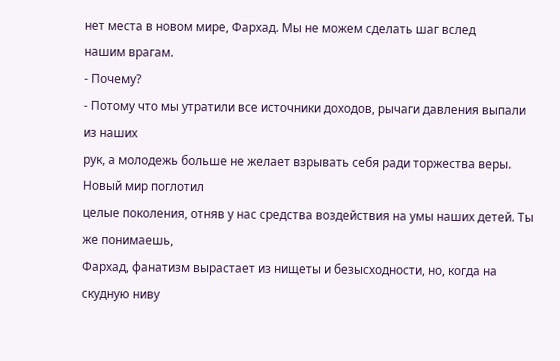нет места в новом мире, Фархад. Мы не можем сделать шаг вслед
нашим врагам.
- Почему?
- Потому что мы утратили все источники доходов, рычаги давления выпали из наших
рук, а молодежь больше не желает взрывать себя ради торжества веры. Новый мир поглотил
целые поколения, отняв у нас средства воздействия на умы наших детей. Ты же понимаешь,
Фархад, фанатизм вырастает из нищеты и безысходности, но, когда на скудную ниву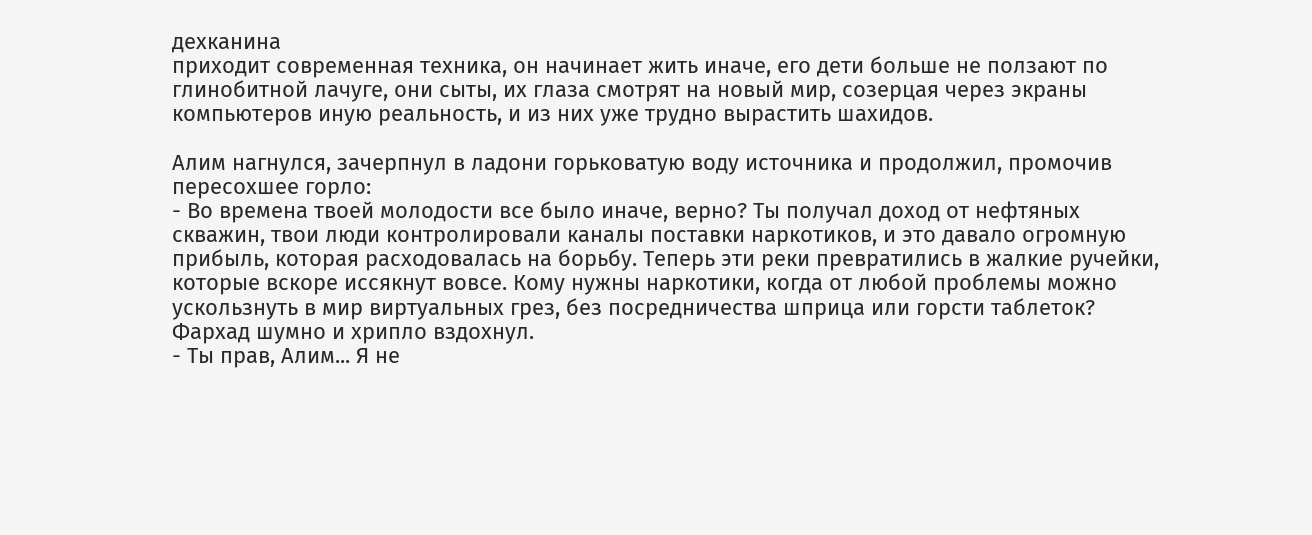дехканина
приходит современная техника, он начинает жить иначе, его дети больше не ползают по
глинобитной лачуге, они сыты, их глаза смотрят на новый мир, созерцая через экраны
компьютеров иную реальность, и из них уже трудно вырастить шахидов.

Алим нагнулся, зачерпнул в ладони горьковатую воду источника и продолжил, промочив
пересохшее горло:
- Во времена твоей молодости все было иначе, верно? Ты получал доход от нефтяных
скважин, твои люди контролировали каналы поставки наркотиков, и это давало огромную
прибыль, которая расходовалась на борьбу. Теперь эти реки превратились в жалкие ручейки,
которые вскоре иссякнут вовсе. Кому нужны наркотики, когда от любой проблемы можно
ускользнуть в мир виртуальных грез, без посредничества шприца или горсти таблеток?
Фархад шумно и хрипло вздохнул.
- Ты прав, Алим... Я не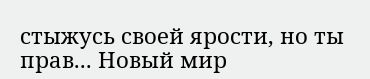стыжусь своей ярости, но ты прав... Новый мир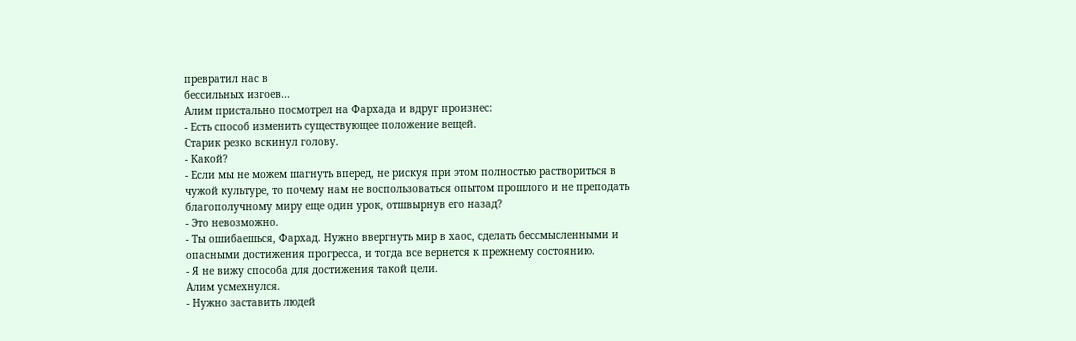превратил нас в
бессильных изгоев...
Алим пристально посмотрел на Фархада и вдруг произнес:
- Есть способ изменить существующее положение вещей.
Старик резко вскинул голову.
- Какой?
- Если мы не можем шагнуть вперед, не рискуя при этом полностью раствориться в
чужой культуре, то почему нам не воспользоваться опытом прошлого и не преподать
благополучному миру еще один урок, отшвырнув его назад?
- Это невозможно.
- Ты ошибаешься, Фархад. Нужно ввергнуть мир в хаос, сделать бессмысленными и
опасными достижения прогресса, и тогда все вернется к прежнему состоянию.
- Я не вижу способа для достижения такой цели.
Алим усмехнулся.
- Нужно заставить людей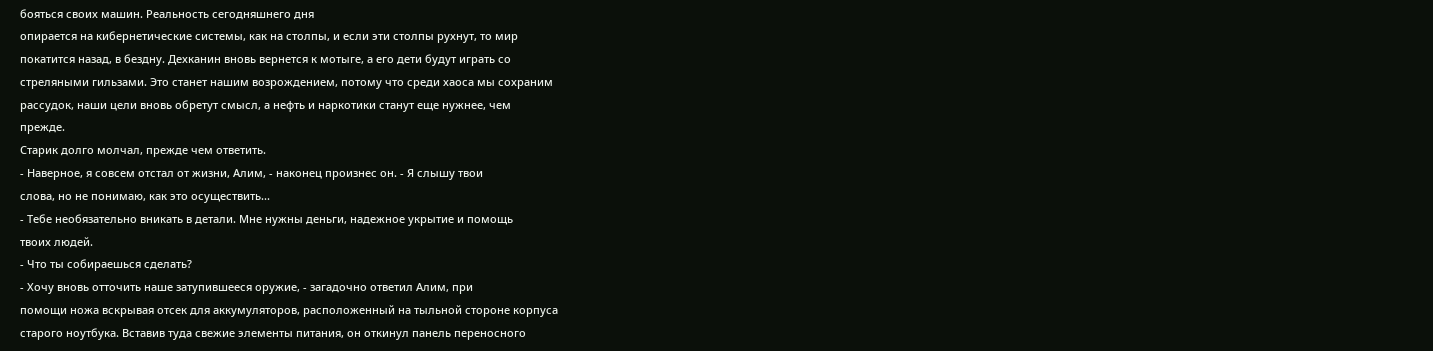бояться своих машин. Реальность сегодняшнего дня
опирается на кибернетические системы, как на столпы, и если эти столпы рухнут, то мир
покатится назад, в бездну. Дехканин вновь вернется к мотыге, а его дети будут играть со
стреляными гильзами. Это станет нашим возрождением, потому что среди хаоса мы сохраним
рассудок, наши цели вновь обретут смысл, а нефть и наркотики станут еще нужнее, чем
прежде.
Старик долго молчал, прежде чем ответить.
- Наверное, я совсем отстал от жизни, Алим, - наконец произнес он. - Я слышу твои
слова, но не понимаю, как это осуществить...
- Тебе необязательно вникать в детали. Мне нужны деньги, надежное укрытие и помощь
твоих людей.
- Что ты собираешься сделать?
- Хочу вновь отточить наше затупившееся оружие, - загадочно ответил Алим, при
помощи ножа вскрывая отсек для аккумуляторов, расположенный на тыльной стороне корпуса
старого ноутбука. Вставив туда свежие элементы питания, он откинул панель переносного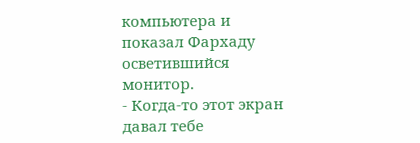компьютера и показал Фархаду осветившийся монитор.
- Когда-то этот экран давал тебе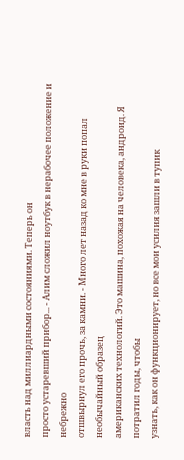власть над миллиардными состояниями. Теперь он
просто устаревший прибор... - Алим сложил ноутбук в нерабочее положение и небрежно
отшвырнул его прочь, за камни. - Много лет назад ко мне в руки попал необычайный образец
американских технологий. Это машина, похожая на человека, андроид. Я потратил годы, чтобы
узнать, как он функционирует, но все мои усилия зашли в тупик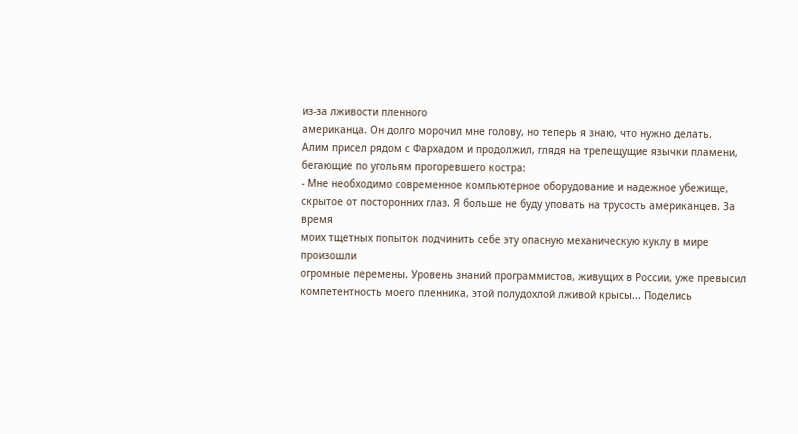из-за лживости пленного
американца. Он долго морочил мне голову, но теперь я знаю, что нужно делать.
Алим присел рядом с Фархадом и продолжил, глядя на трепещущие язычки пламени,
бегающие по угольям прогоревшего костра:
- Мне необходимо современное компьютерное оборудование и надежное убежище,
скрытое от посторонних глаз. Я больше не буду уповать на трусость американцев. За время
моих тщетных попыток подчинить себе эту опасную механическую куклу в мире произошли
огромные перемены. Уровень знаний программистов, живущих в России, уже превысил
компетентность моего пленника, этой полудохлой лживой крысы... Поделись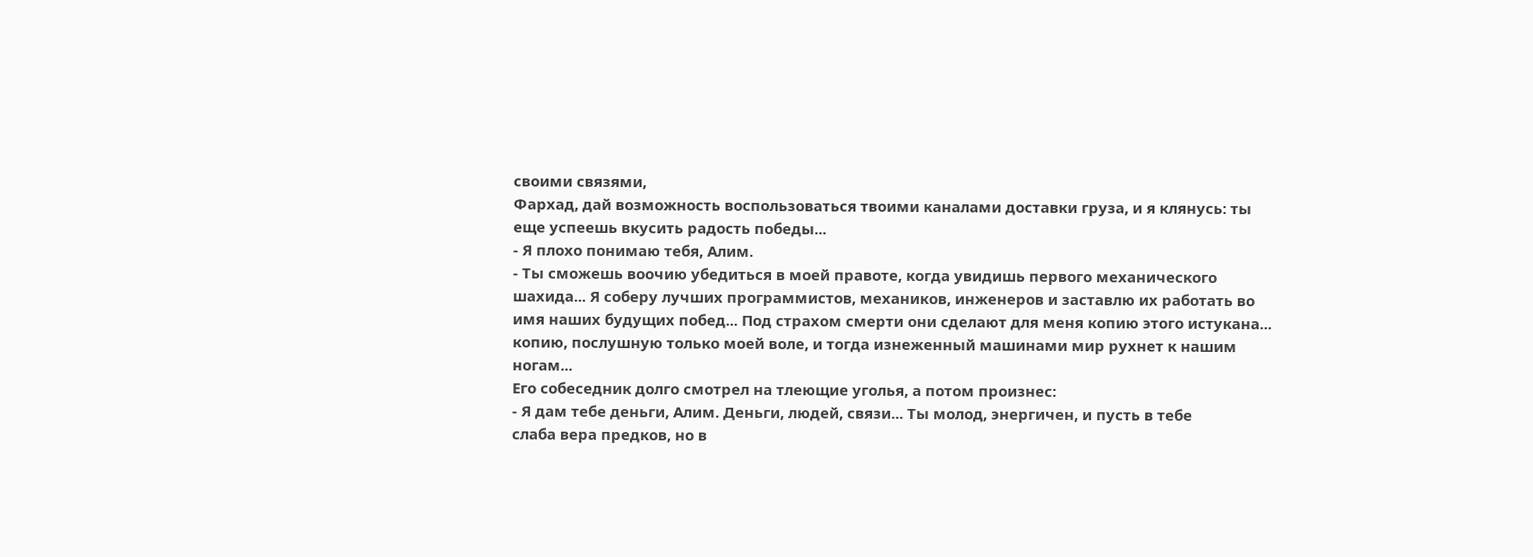своими связями,
Фархад, дай возможность воспользоваться твоими каналами доставки груза, и я клянусь: ты
еще успеешь вкусить радость победы...
- Я плохо понимаю тебя, Алим.
- Ты сможешь воочию убедиться в моей правоте, когда увидишь первого механического
шахида... Я соберу лучших программистов, механиков, инженеров и заставлю их работать во
имя наших будущих побед... Под страхом смерти они сделают для меня копию этого истукана...
копию, послушную только моей воле, и тогда изнеженный машинами мир рухнет к нашим
ногам...
Его собеседник долго смотрел на тлеющие уголья, а потом произнес:
- Я дам тебе деньги, Алим. Деньги, людей, связи... Ты молод, энергичен, и пусть в тебе
слаба вера предков, но в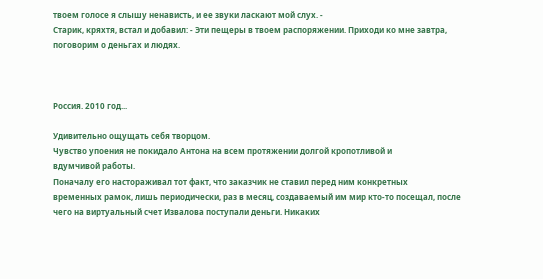твоем голосе я слышу ненависть, и ее звуки ласкают мой слух. -
Старик, кряхтя, встал и добавил: - Эти пещеры в твоем распоряжении. Приходи ко мне завтра,
поговорим о деньгах и людях.



Россия. 2010 год...

Удивительно ощущать себя творцом.
Чувство упоения не покидало Антона на всем протяжении долгой кропотливой и
вдумчивой работы.
Поначалу его настораживал тот факт, что заказчик не ставил перед ним конкретных
временных рамок, лишь периодически, раз в месяц, создаваемый им мир кто-то посещал, после
чего на виртуальный счет Извалова поступали деньги. Никаких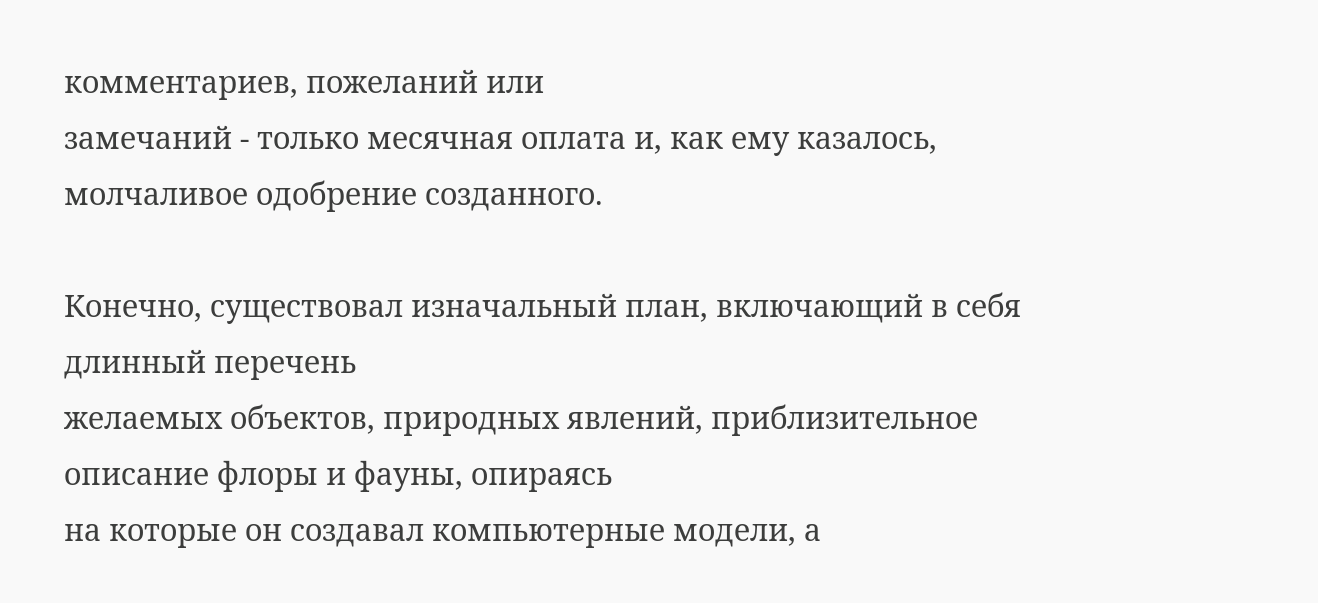комментариев, пожеланий или
замечаний - только месячная оплата и, как ему казалось, молчаливое одобрение созданного.

Конечно, существовал изначальный план, включающий в себя длинный перечень
желаемых объектов, природных явлений, приблизительное описание флоры и фауны, опираясь
на которые он создавал компьютерные модели, а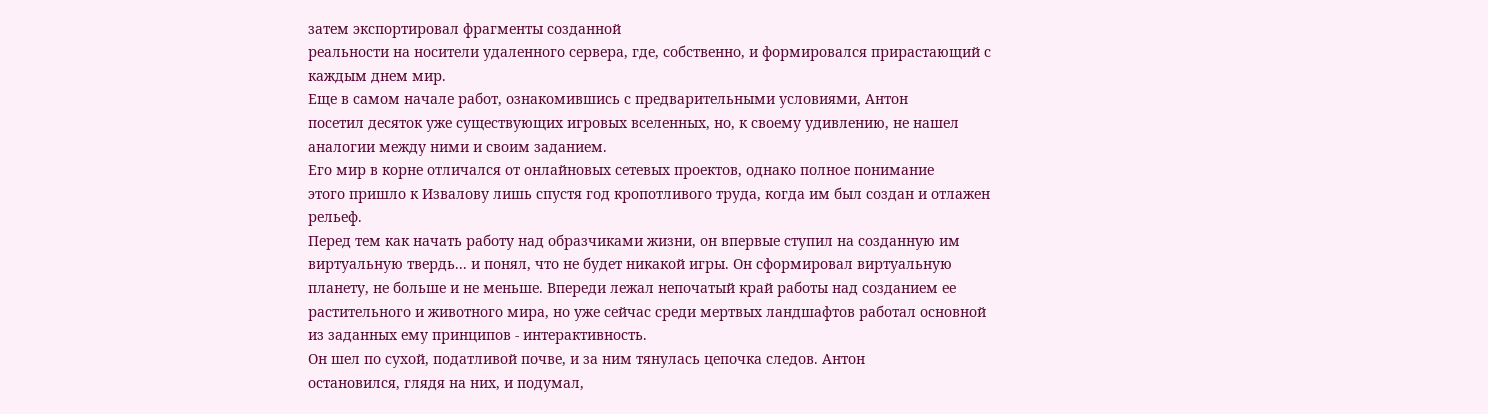затем экспортировал фрагменты созданной
реальности на носители удаленного сервера, где, собственно, и формировался прирастающий с
каждым днем мир.
Еще в самом начале работ, ознакомившись с предварительными условиями, Антон
посетил десяток уже существующих игровых вселенных, но, к своему удивлению, не нашел
аналогии между ними и своим заданием.
Его мир в корне отличался от онлайновых сетевых проектов, однако полное понимание
этого пришло к Извалову лишь спустя год кропотливого труда, когда им был создан и отлажен
рельеф.
Перед тем как начать работу над образчиками жизни, он впервые ступил на созданную им
виртуальную твердь... и понял, что не будет никакой игры. Он сформировал виртуальную
планету, не больше и не меньше. Впереди лежал непочатый край работы над созданием ее
растительного и животного мира, но уже сейчас среди мертвых ландшафтов работал основной
из заданных ему принципов - интерактивность.
Он шел по сухой, податливой почве, и за ним тянулась цепочка следов. Антон
остановился, глядя на них, и подумал,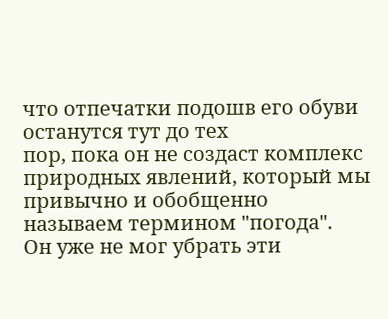что отпечатки подошв его обуви останутся тут до тех
пор, пока он не создаст комплекс природных явлений, который мы привычно и обобщенно
называем термином "погода".
Он уже не мог убрать эти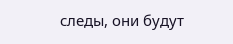следы, они будут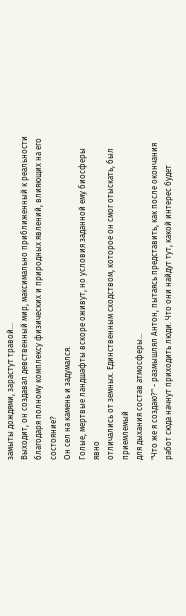замыты дождями, зарастут травой...
Выходит, он создавал девственный мир, максимально приближенный к реальности
благодаря полному комплексу физических и природных явлений, влияющих на его состояние?
Он сел на камень и задумался.
Голые, мертвые ландшафты вскоре оживут, но условия заданной ему биосферы явно
отличались от земных. Единственным сходством, которое он смог отыскать, был приемлемый
для дыхания состав атмосферы...
"Что же я создаю?" - размышлял Антон, пытаясь представить, как после окончания
работ сюда начнут приходить люди. Что они найдут тут, какой интерес будет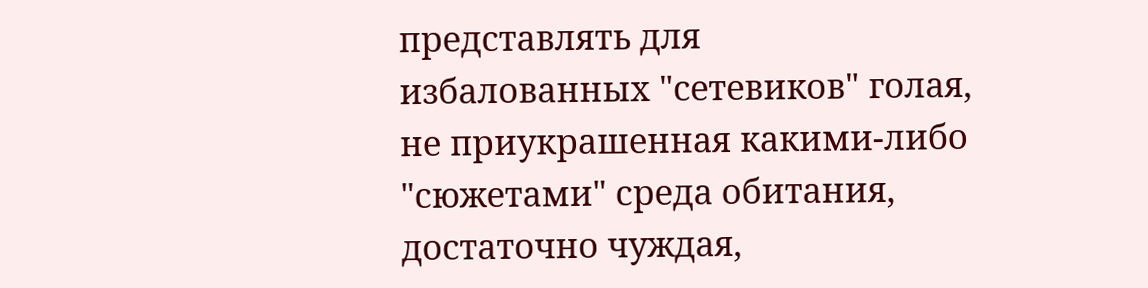представлять для
избалованных "сетевиков" голая, не приукрашенная какими-либо "сюжетами" среда обитания,
достаточно чуждая,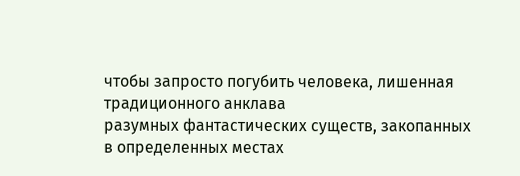чтобы запросто погубить человека, лишенная традиционного анклава
разумных фантастических существ, закопанных в определенных местах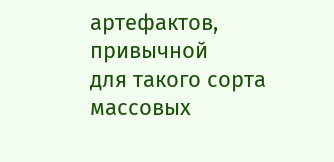артефактов, привычной
для такого сорта массовых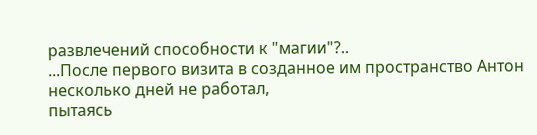развлечений способности к "магии"?..
...После первого визита в созданное им пространство Антон несколько дней не работал,
пытаясь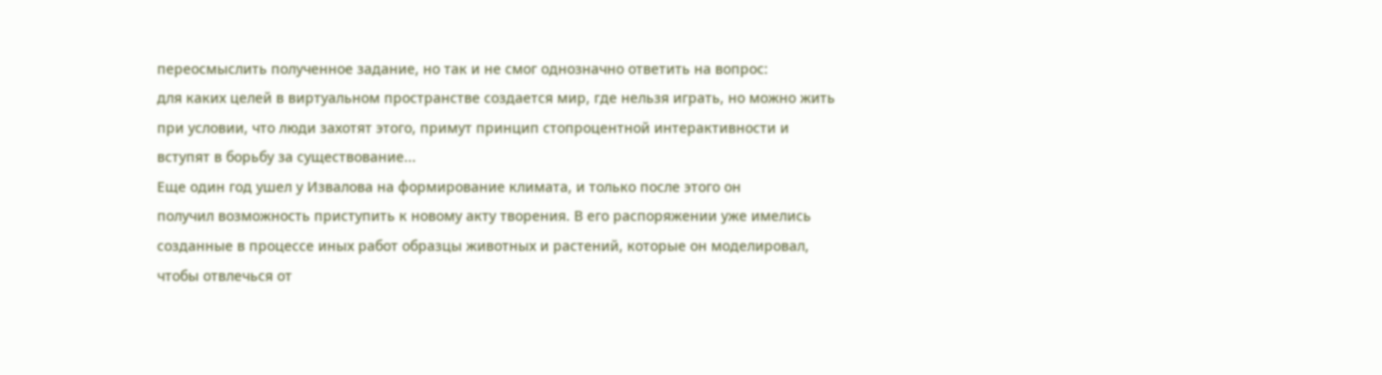переосмыслить полученное задание, но так и не смог однозначно ответить на вопрос:
для каких целей в виртуальном пространстве создается мир, где нельзя играть, но можно жить
при условии, что люди захотят этого, примут принцип стопроцентной интерактивности и
вступят в борьбу за существование...
Еще один год ушел у Извалова на формирование климата, и только после этого он
получил возможность приступить к новому акту творения. В его распоряжении уже имелись
созданные в процессе иных работ образцы животных и растений, которые он моделировал,
чтобы отвлечься от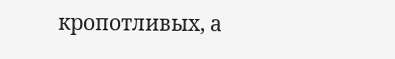кропотливых, а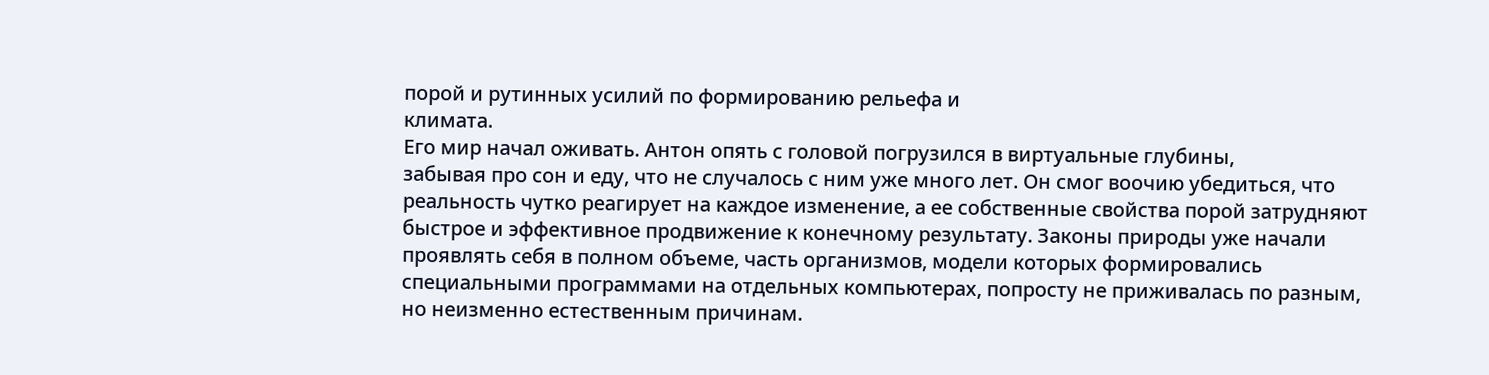порой и рутинных усилий по формированию рельефа и
климата.
Его мир начал оживать. Антон опять с головой погрузился в виртуальные глубины,
забывая про сон и еду, что не случалось с ним уже много лет. Он смог воочию убедиться, что
реальность чутко реагирует на каждое изменение, а ее собственные свойства порой затрудняют
быстрое и эффективное продвижение к конечному результату. Законы природы уже начали
проявлять себя в полном объеме, часть организмов, модели которых формировались
специальными программами на отдельных компьютерах, попросту не приживалась по разным,
но неизменно естественным причинам.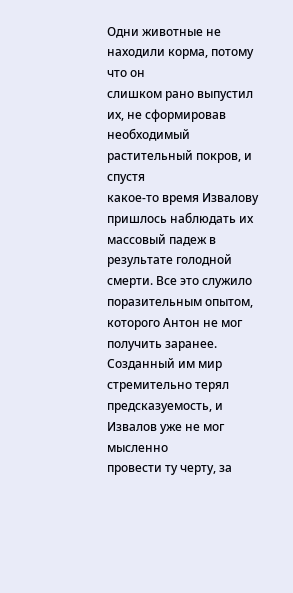Одни животные не находили корма, потому что он
слишком рано выпустил их, не сформировав необходимый растительный покров, и спустя
какое-то время Извалову пришлось наблюдать их массовый падеж в результате голодной
смерти. Все это служило поразительным опытом, которого Антон не мог получить заранее.
Созданный им мир стремительно терял предсказуемость, и Извалов уже не мог мысленно
провести ту черту, за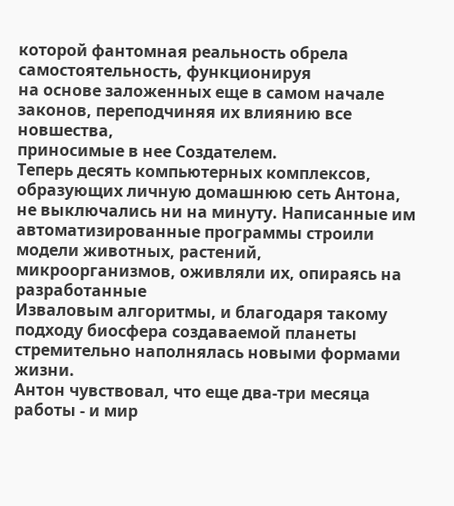которой фантомная реальность обрела самостоятельность, функционируя
на основе заложенных еще в самом начале законов, переподчиняя их влиянию все новшества,
приносимые в нее Создателем.
Теперь десять компьютерных комплексов, образующих личную домашнюю сеть Антона,
не выключались ни на минуту. Написанные им автоматизированные программы строили
модели животных, растений, микроорганизмов, оживляли их, опираясь на разработанные
Изваловым алгоритмы, и благодаря такому подходу биосфера создаваемой планеты
стремительно наполнялась новыми формами жизни.
Антон чувствовал, что еще два-три месяца работы - и мир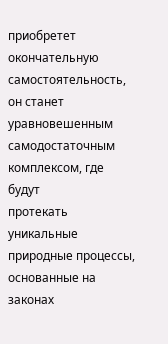приобретет окончательную
самостоятельность, он станет уравновешенным самодостаточным комплексом, где будут
протекать уникальные природные процессы, основанные на законах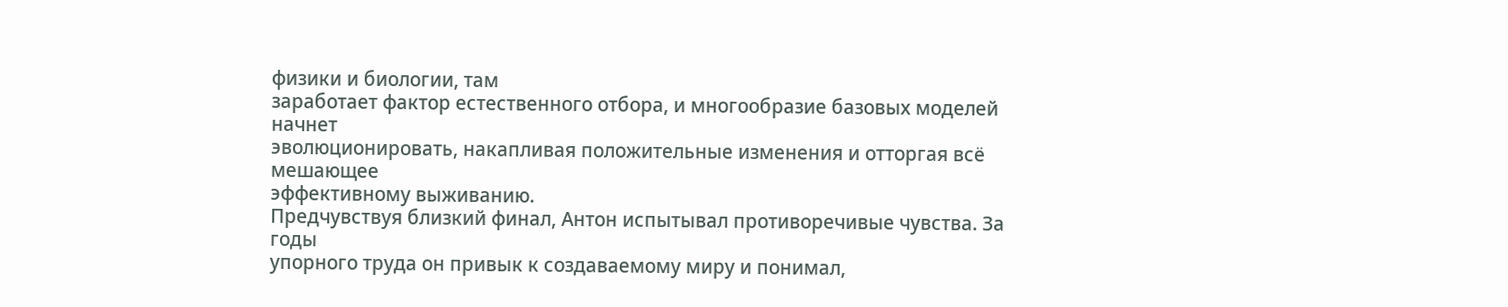физики и биологии, там
заработает фактор естественного отбора, и многообразие базовых моделей начнет
эволюционировать, накапливая положительные изменения и отторгая всё мешающее
эффективному выживанию.
Предчувствуя близкий финал, Антон испытывал противоречивые чувства. За годы
упорного труда он привык к создаваемому миру и понимал,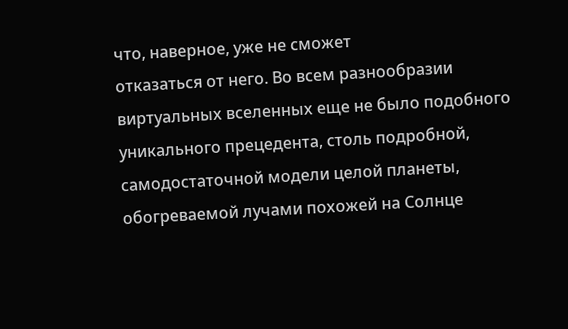что, наверное, уже не сможет
отказаться от него. Во всем разнообразии виртуальных вселенных еще не было подобного
уникального прецедента, столь подробной, самодостаточной модели целой планеты,
обогреваемой лучами похожей на Солнце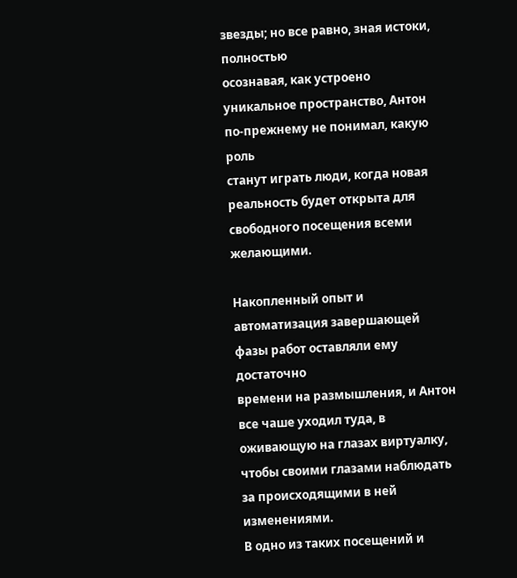звезды; но все равно, зная истоки, полностью
осознавая, как устроено уникальное пространство, Антон по-прежнему не понимал, какую роль
станут играть люди, когда новая реальность будет открыта для свободного посещения всеми
желающими.

Накопленный опыт и автоматизация завершающей фазы работ оставляли ему достаточно
времени на размышления, и Антон все чаше уходил туда, в оживающую на глазах виртуалку,
чтобы своими глазами наблюдать за происходящими в ней изменениями.
В одно из таких посещений и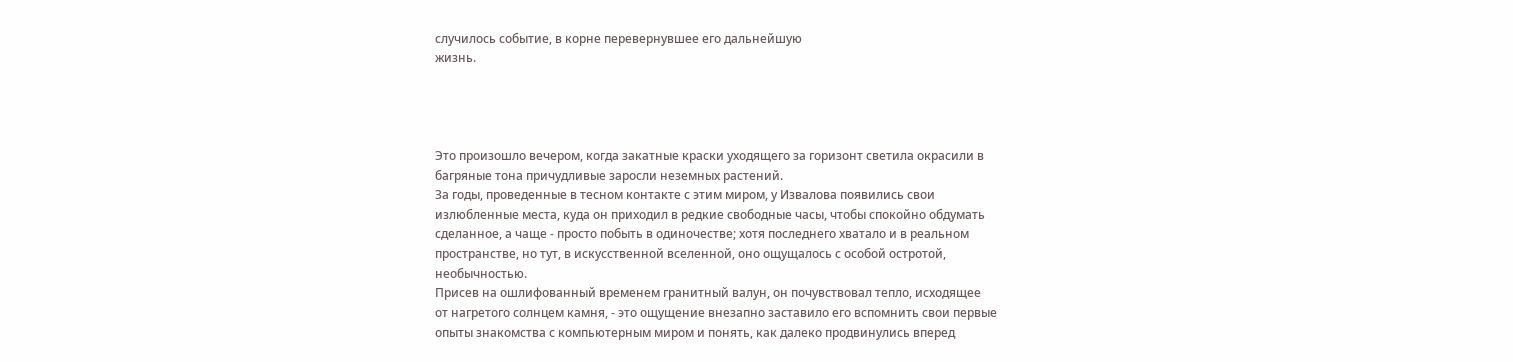случилось событие, в корне перевернувшее его дальнейшую
жизнь.




Это произошло вечером, когда закатные краски уходящего за горизонт светила окрасили в
багряные тона причудливые заросли неземных растений.
За годы, проведенные в тесном контакте с этим миром, у Извалова появились свои
излюбленные места, куда он приходил в редкие свободные часы, чтобы спокойно обдумать
сделанное, а чаще - просто побыть в одиночестве; хотя последнего хватало и в реальном
пространстве, но тут, в искусственной вселенной, оно ощущалось с особой остротой,
необычностью.
Присев на ошлифованный временем гранитный валун, он почувствовал тепло, исходящее
от нагретого солнцем камня, - это ощущение внезапно заставило его вспомнить свои первые
опыты знакомства с компьютерным миром и понять, как далеко продвинулись вперед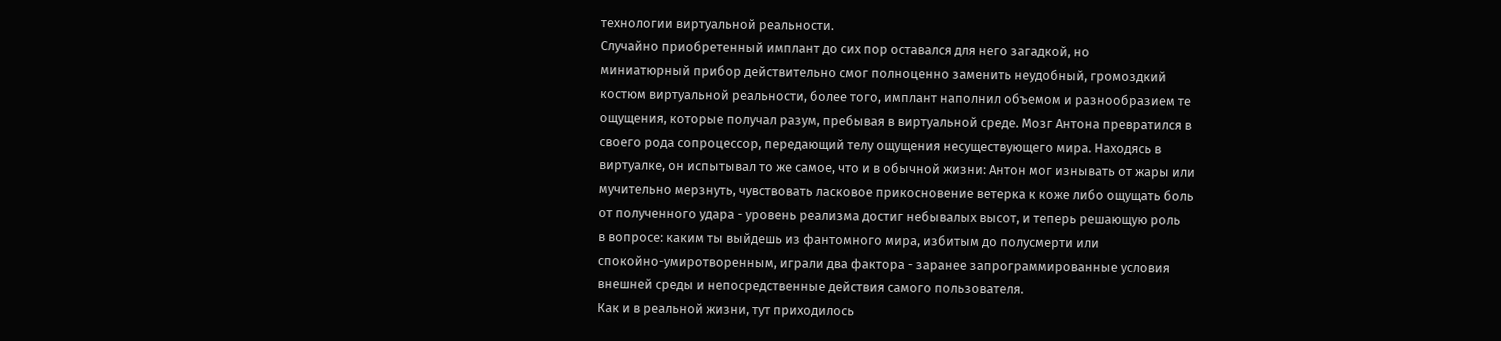технологии виртуальной реальности.
Случайно приобретенный имплант до сих пор оставался для него загадкой, но
миниатюрный прибор действительно смог полноценно заменить неудобный, громоздкий
костюм виртуальной реальности, более того, имплант наполнил объемом и разнообразием те
ощущения, которые получал разум, пребывая в виртуальной среде. Мозг Антона превратился в
своего рода сопроцессор, передающий телу ощущения несуществующего мира. Находясь в
виртуалке, он испытывал то же самое, что и в обычной жизни: Антон мог изнывать от жары или
мучительно мерзнуть, чувствовать ласковое прикосновение ветерка к коже либо ощущать боль
от полученного удара - уровень реализма достиг небывалых высот, и теперь решающую роль
в вопросе: каким ты выйдешь из фантомного мира, избитым до полусмерти или
спокойно-умиротворенным, играли два фактора - заранее запрограммированные условия
внешней среды и непосредственные действия самого пользователя.
Как и в реальной жизни, тут приходилось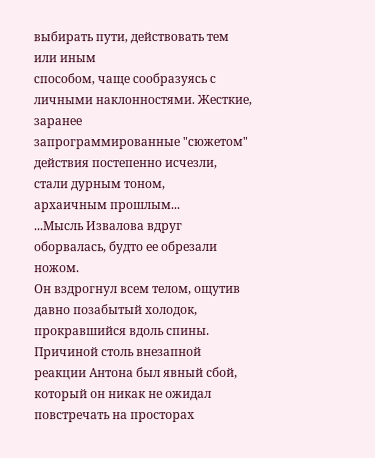выбирать пути, действовать тем или иным
способом, чаще сообразуясь с личными наклонностями. Жесткие, заранее
запрограммированные "сюжетом" действия постепенно исчезли, стали дурным тоном,
архаичным прошлым...
...Мысль Извалова вдруг оборвалась, будто ее обрезали ножом.
Он вздрогнул всем телом, ощутив давно позабытый холодок, прокравшийся вдоль спины.
Причиной столь внезапной реакции Антона был явный сбой, который он никак не ожидал
повстречать на просторах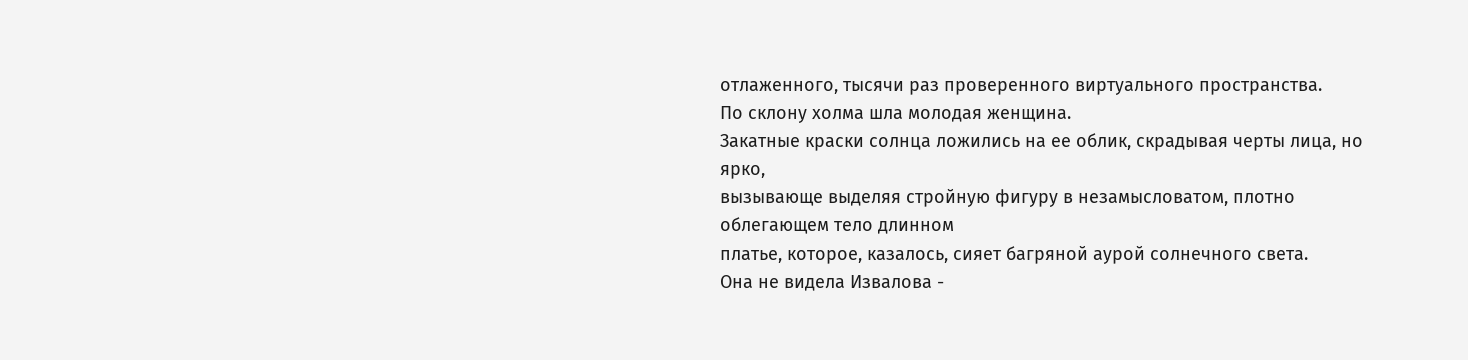отлаженного, тысячи раз проверенного виртуального пространства.
По склону холма шла молодая женщина.
Закатные краски солнца ложились на ее облик, скрадывая черты лица, но ярко,
вызывающе выделяя стройную фигуру в незамысловатом, плотно облегающем тело длинном
платье, которое, казалось, сияет багряной аурой солнечного света.
Она не видела Извалова -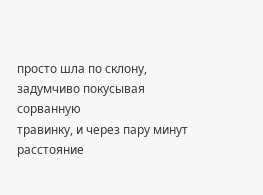просто шла по склону, задумчиво покусывая сорванную
травинку, и через пару минут расстояние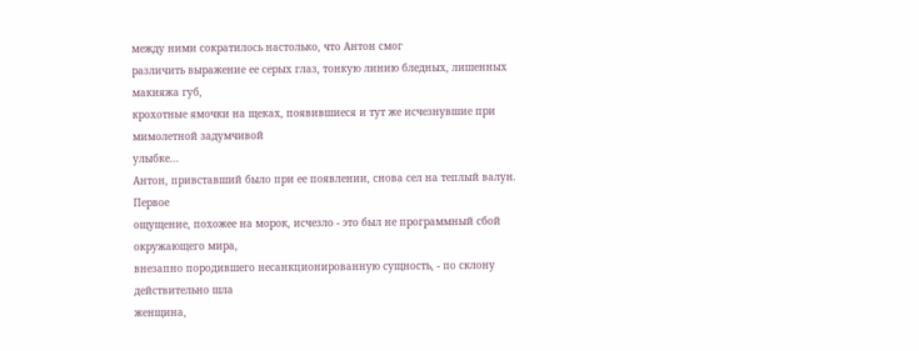между ними сократилось настолько, что Антон смог
различить выражение ее серых глаз, тонкую линию бледных, лишенных макияжа губ,
крохотные ямочки на щеках, появившиеся и тут же исчезнувшие при мимолетной задумчивой
улыбке...
Антон, привставший было при ее появлении, снова сел на теплый валун. Первое
ощущение, похожее на морок, исчезло - это был не программный сбой окружающего мира,
внезапно породившего несанкционированную сущность, - по склону действительно шла
женщина,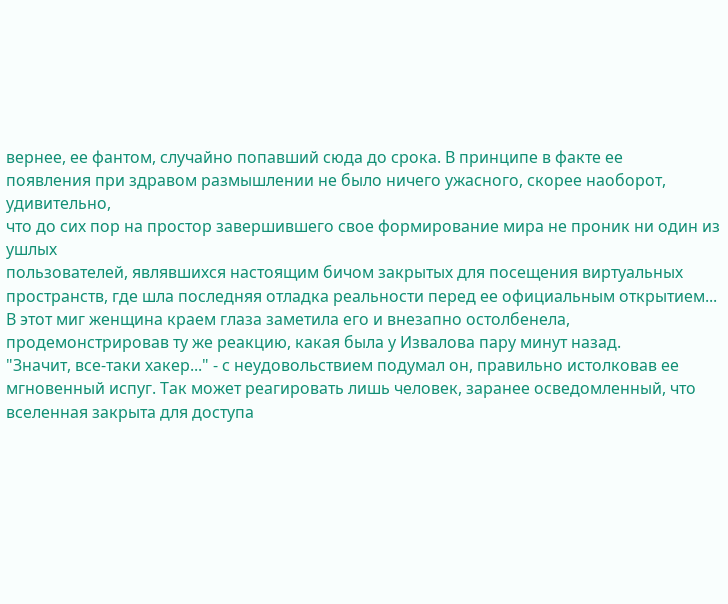вернее, ее фантом, случайно попавший сюда до срока. В принципе в факте ее
появления при здравом размышлении не было ничего ужасного, скорее наоборот, удивительно,
что до сих пор на простор завершившего свое формирование мира не проник ни один из ушлых
пользователей, являвшихся настоящим бичом закрытых для посещения виртуальных
пространств, где шла последняя отладка реальности перед ее официальным открытием...
В этот миг женщина краем глаза заметила его и внезапно остолбенела,
продемонстрировав ту же реакцию, какая была у Извалова пару минут назад.
"Значит, все-таки хакер..." - с неудовольствием подумал он, правильно истолковав ее
мгновенный испуг. Так может реагировать лишь человек, заранее осведомленный, что
вселенная закрыта для доступа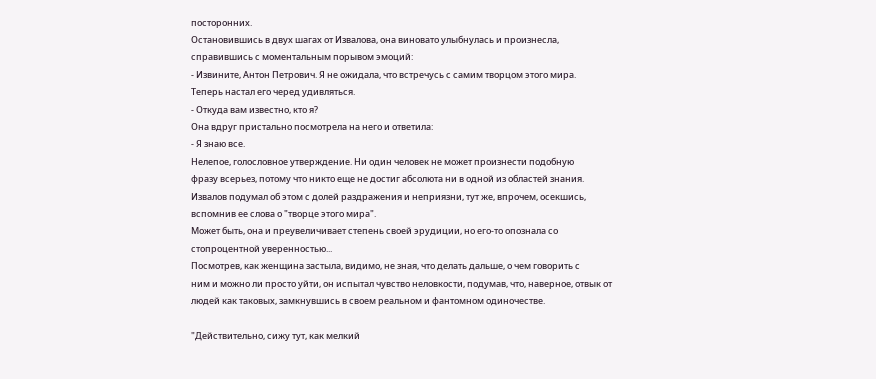посторонних.
Остановившись в двух шагах от Извалова, она виновато улыбнулась и произнесла,
справившись с моментальным порывом эмоций:
- Извините, Антон Петрович. Я не ожидала, что встречусь с самим творцом этого мира.
Теперь настал его черед удивляться.
- Откуда вам известно, кто я?
Она вдруг пристально посмотрела на него и ответила:
- Я знаю все.
Нелепое, голословное утверждение. Ни один человек не может произнести подобную
фразу всерьез, потому что никто еще не достиг абсолюта ни в одной из областей знания.
Извалов подумал об этом с долей раздражения и неприязни, тут же, впрочем, осекшись,
вспомнив ее слова о "творце этого мира".
Может быть, она и преувеличивает степень своей эрудиции, но его-то опознала со
стопроцентной уверенностью...
Посмотрев, как женщина застыла, видимо, не зная, что делать дальше, о чем говорить с
ним и можно ли просто уйти, он испытал чувство неловкости, подумав, что, наверное, отвык от
людей как таковых, замкнувшись в своем реальном и фантомном одиночестве.

"Действительно, сижу тут, как мелкий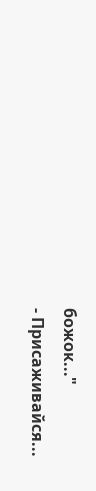божок..."
- Присаживайся...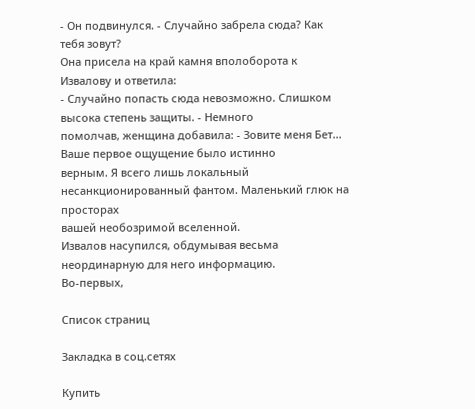- Он подвинулся. - Случайно забрела сюда? Как тебя зовут?
Она присела на край камня вполоборота к Извалову и ответила:
- Случайно попасть сюда невозможно. Слишком высока степень защиты. - Немного
помолчав, женщина добавила: - Зовите меня Бет... Ваше первое ощущение было истинно
верным. Я всего лишь локальный несанкционированный фантом. Маленький глюк на просторах
вашей необозримой вселенной.
Извалов насупился, обдумывая весьма неординарную для него информацию.
Во-первых,

Список страниц

Закладка в соц.сетях

Купить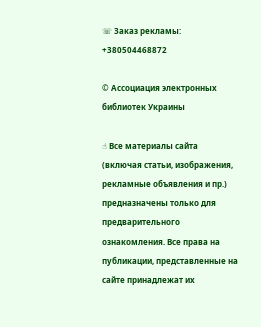☏ Заказ рекламы: +380504468872

© Ассоциация электронных библиотек Украины

☝ Все материалы сайта (включая статьи, изображения, рекламные объявления и пр.) предназначены только для предварительного ознакомления. Все права на публикации, представленные на сайте принадлежат их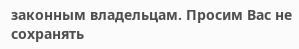законным владельцам. Просим Вас не сохранять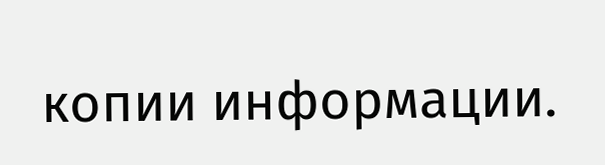копии информации.